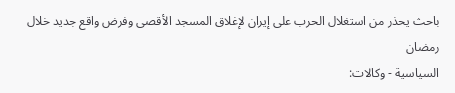باحث يحذر من استغلال الحرب على إيران لإغلاق المسجد الأقصى وفرض واقع جديد خلال رمضان
السياسية - وكالات: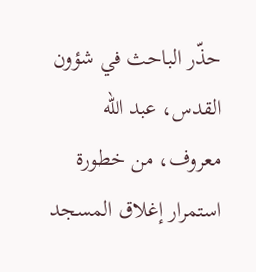حذّر الباحث في شؤون القدس، عبد الله معروف، من خطورة استمرار إغلاق المسجد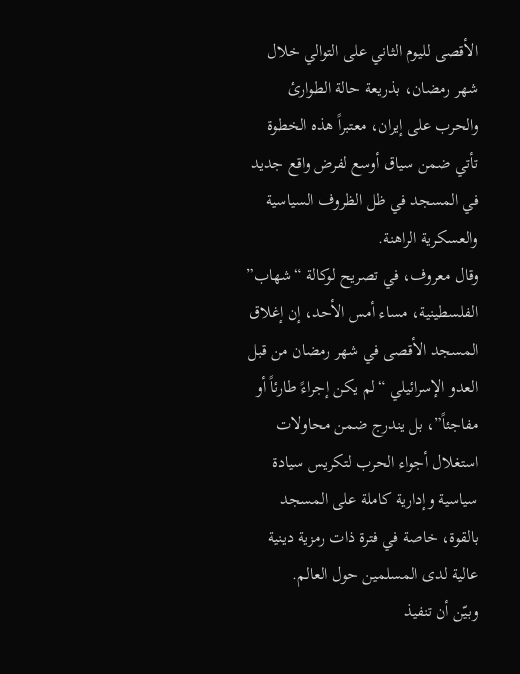الأقصى لليوم الثاني على التوالي خلال شهر رمضان، بذريعة حالة الطوارئ والحرب على إيران، معتبراً هذه الخطوة تأتي ضمن سياق أوسع لفرض واقع جديد في المسجد في ظل الظروف السياسية والعسكرية الراهنة.
وقال معروف، في تصريح لوكالة “شهاب” الفلسطينية، مساء أمس الأحد، إن إغلاق المسجد الأقصى في شهر رمضان من قبل العدو الإسرائيلي “لم يكن إجراءً طارئاً أو مفاجئاً”، بل يندرج ضمن محاولات استغلال أجواء الحرب لتكريس سيادة سياسية وإدارية كاملة على المسجد بالقوة، خاصة في فترة ذات رمزية دينية عالية لدى المسلمين حول العالم.
وبيّن أن تنفيذ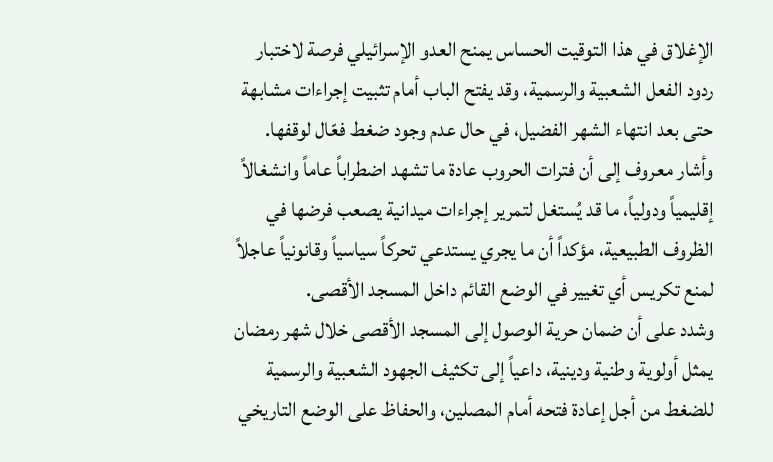الإغلاق في هذا التوقيت الحساس يمنح العدو الإسرائيلي فرصة لاختبار ردود الفعل الشعبية والرسمية، وقد يفتح الباب أمام تثبيت إجراءات مشابهة حتى بعد انتهاء الشهر الفضيل، في حال عدم وجود ضغط فعّال لوقفها.
وأشار معروف إلى أن فترات الحروب عادة ما تشهد اضطراباً عاماً وانشغالاً إقليمياً ودولياً، ما قد يُستغل لتمرير إجراءات ميدانية يصعب فرضها في الظروف الطبيعية، مؤكداً أن ما يجري يستدعي تحركاً سياسياً وقانونياً عاجلاً لمنع تكريس أي تغيير في الوضع القائم داخل المسجد الأقصى.
وشدد على أن ضمان حرية الوصول إلى المسجد الأقصى خلال شهر رمضان يمثل أولوية وطنية ودينية، داعياً إلى تكثيف الجهود الشعبية والرسمية للضغط من أجل إعادة فتحه أمام المصلين، والحفاظ على الوضع التاريخي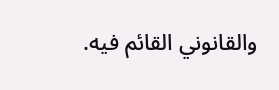والقانوني القائم فيه.